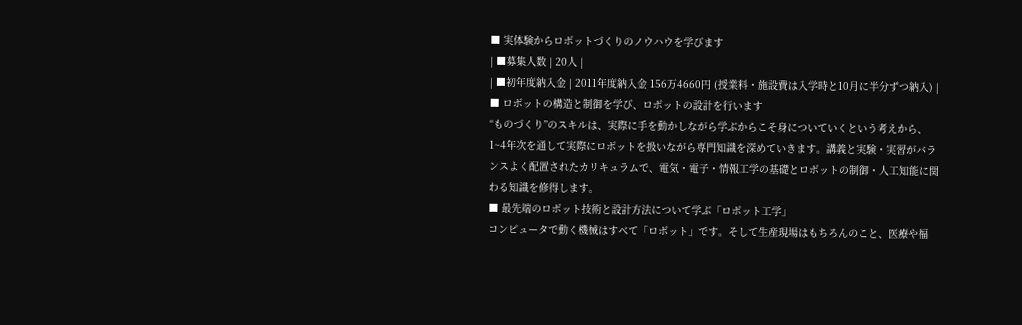■ 実体験からロボットづくりのノウハウを学びます
| ■募集人数 | 20人 |
| ■初年度納入金 | 2011年度納入金 156万4660円 (授業料・施設費は入学時と10月に半分ずつ納入) |
■ ロボットの構造と制御を学び、ロボットの設計を行います
“ものづくり”のスキルは、実際に手を動かしながら学ぶからこそ身についていくという考えから、1~4年次を通して実際にロボットを扱いながら専門知識を深めていきます。講義と実験・実習がバランスよく配置されたカリキュラムで、電気・電子・情報工学の基礎とロボットの制御・人工知能に関わる知識を修得します。
■ 最先端のロボット技術と設計方法について学ぶ「ロボット工学」
コンピュータで動く機械はすべて「ロボット」です。そして生産現場はもちろんのこと、医療や福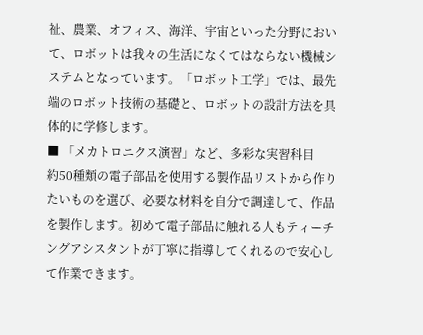祉、農業、オフィス、海洋、宇宙といった分野において、ロボットは我々の生活になくてはならない機械システムとなっています。「ロボット工学」では、最先端のロボット技術の基礎と、ロボットの設計方法を具体的に学修します。
■ 「メカトロニクス演習」など、多彩な実習科目
約50種類の電子部品を使用する製作品リストから作りたいものを選び、必要な材料を自分で調達して、作品を製作します。初めて電子部品に触れる人もティーチングアシスタントが丁寧に指導してくれるので安心して作業できます。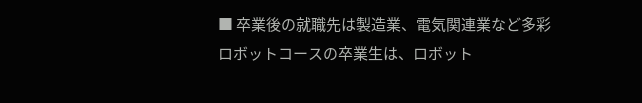■ 卒業後の就職先は製造業、電気関連業など多彩
ロボットコースの卒業生は、ロボット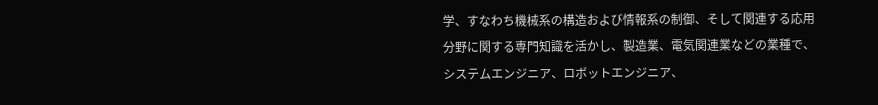学、すなわち機械系の構造および情報系の制御、そして関連する応用分野に関する専門知識を活かし、製造業、電気関連業などの業種で、システムエンジニア、ロボットエンジニア、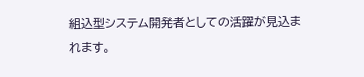組込型システム開発者としての活躍が見込まれます。